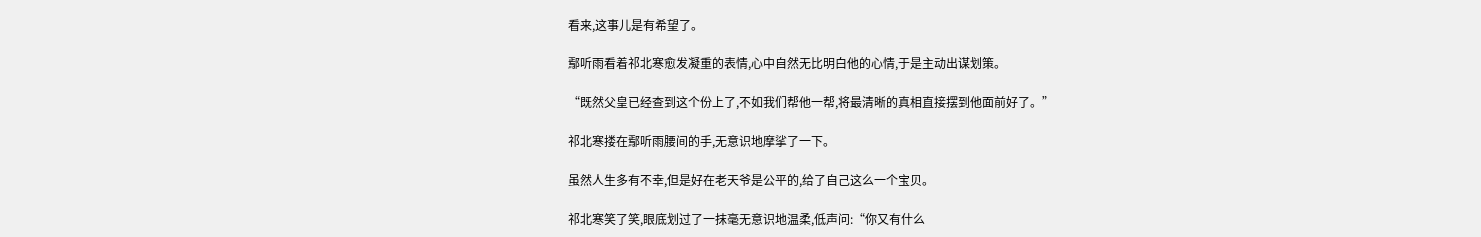看来,这事儿是有希望了。

鄢听雨看着祁北寒愈发凝重的表情,心中自然无比明白他的心情,于是主动出谋划策。

“既然父皇已经查到这个份上了,不如我们帮他一帮,将最清晰的真相直接摆到他面前好了。”

祁北寒搂在鄢听雨腰间的手,无意识地摩挲了一下。

虽然人生多有不幸,但是好在老天爷是公平的,给了自己这么一个宝贝。

祁北寒笑了笑,眼底划过了一抹毫无意识地温柔,低声问:“你又有什么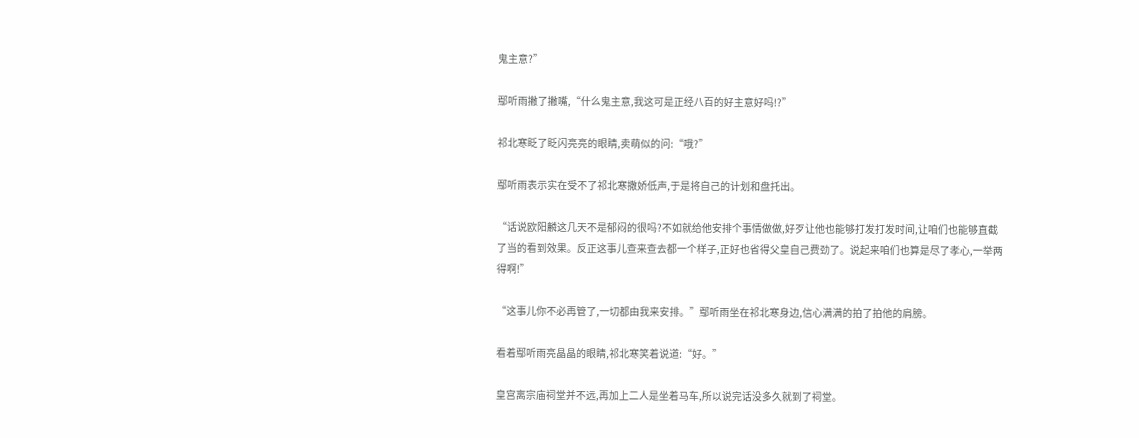鬼主意?”

鄢听雨撇了撇嘴,“什么鬼主意,我这可是正经八百的好主意好吗!?”

祁北寒眨了眨闪亮亮的眼睛,卖萌似的问:“哦?”

鄢听雨表示实在受不了祁北寒撒娇低声,于是将自己的计划和盘托出。

“话说欧阳麟这几天不是郁闷的很吗?不如就给他安排个事情做做,好歹让他也能够打发打发时间,让咱们也能够直截了当的看到效果。反正这事儿查来查去都一个样子,正好也省得父皇自己费劲了。说起来咱们也算是尽了孝心,一举两得啊!”

“这事儿你不必再管了,一切都由我来安排。”鄢听雨坐在祁北寒身边,信心满满的拍了拍他的肩膀。

看着鄢听雨亮晶晶的眼睛,祁北寒笑着说道:“好。”

皇宫离宗庙祠堂并不远,再加上二人是坐着马车,所以说完话没多久就到了祠堂。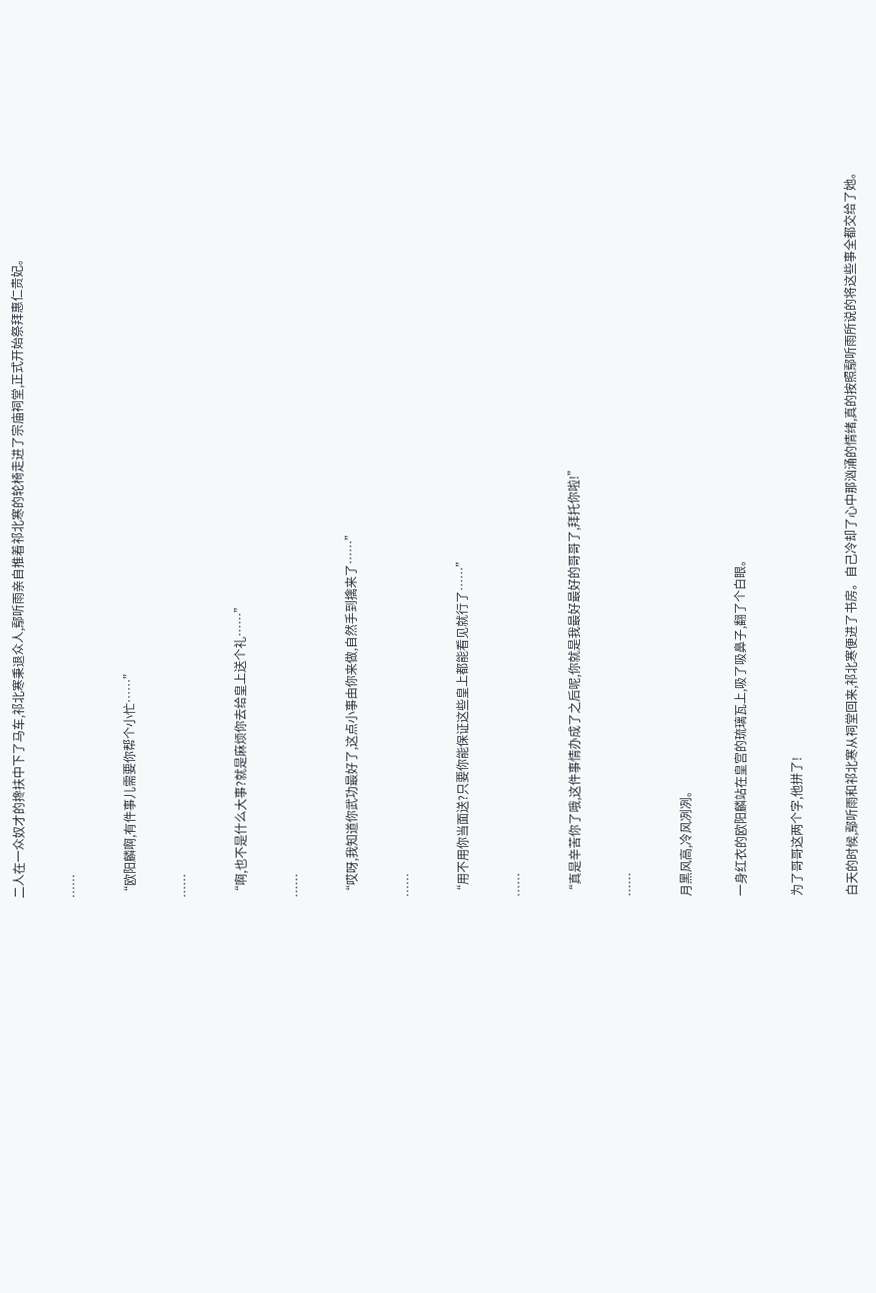二人在一众奴才的搀扶中下了马车,祁北寒秉退众人,鄢听雨亲自推着祁北寒的轮椅走进了宗庙祠堂,正式开始祭拜惠仁贵妃。

……

“欧阳麟啊,有件事儿需要你帮个小忙……”

……

“啊,也不是什么大事?就是麻烦你去给皇上送个礼……”

……

“哎呀,我知道你武功最好了,这点小事由你来做,自然手到擒来了……”

……

“用不用你当面送?只要你能保证这些皇上都能看见就行了……”

……

“真是辛苦你了哦,这件事情办成了之后呢,你就是我最好最好的哥哥了,拜托你啦!”

……

月黑风高,冷风冽冽。

一身红衣的欧阳麟站在皇宫的琉璃瓦上,吸了吸鼻子,翻了个白眼。

为了哥哥这两个字,他拼了!

白天的时候,鄢听雨和祁北寒从祠堂回来,祁北寒便进了书房。自己冷却了心中那汹涌的情绪,真的按照鄢听雨所说的将这些事全都交给了她。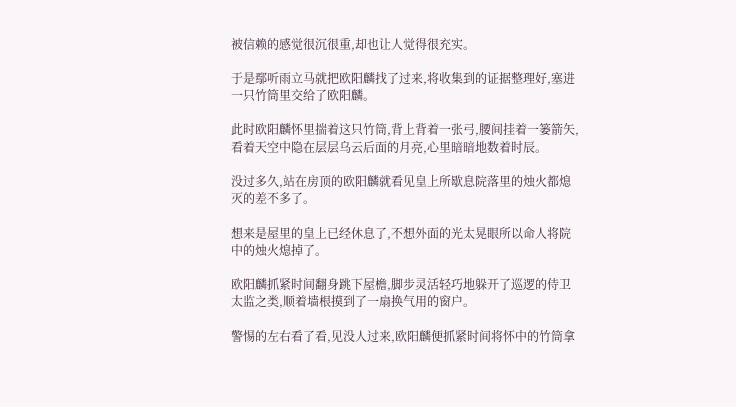被信赖的感觉很沉很重,却也让人觉得很充实。

于是鄢听雨立马就把欧阳麟找了过来,将收集到的证据整理好,塞进一只竹筒里交给了欧阳麟。

此时欧阳麟怀里揣着这只竹筒,背上背着一张弓,腰间挂着一篓箭矢,看着天空中隐在层层乌云后面的月亮,心里暗暗地数着时辰。

没过多久,站在房顶的欧阳麟就看见皇上所歇息院落里的烛火都熄灭的差不多了。

想来是屋里的皇上已经休息了,不想外面的光太晃眼所以命人将院中的烛火熄掉了。

欧阳麟抓紧时间翻身跳下屋檐,脚步灵活轻巧地躲开了巡逻的侍卫太监之类,顺着墙根摸到了一扇换气用的窗户。

警惕的左右看了看,见没人过来,欧阳麟便抓紧时间将怀中的竹筒拿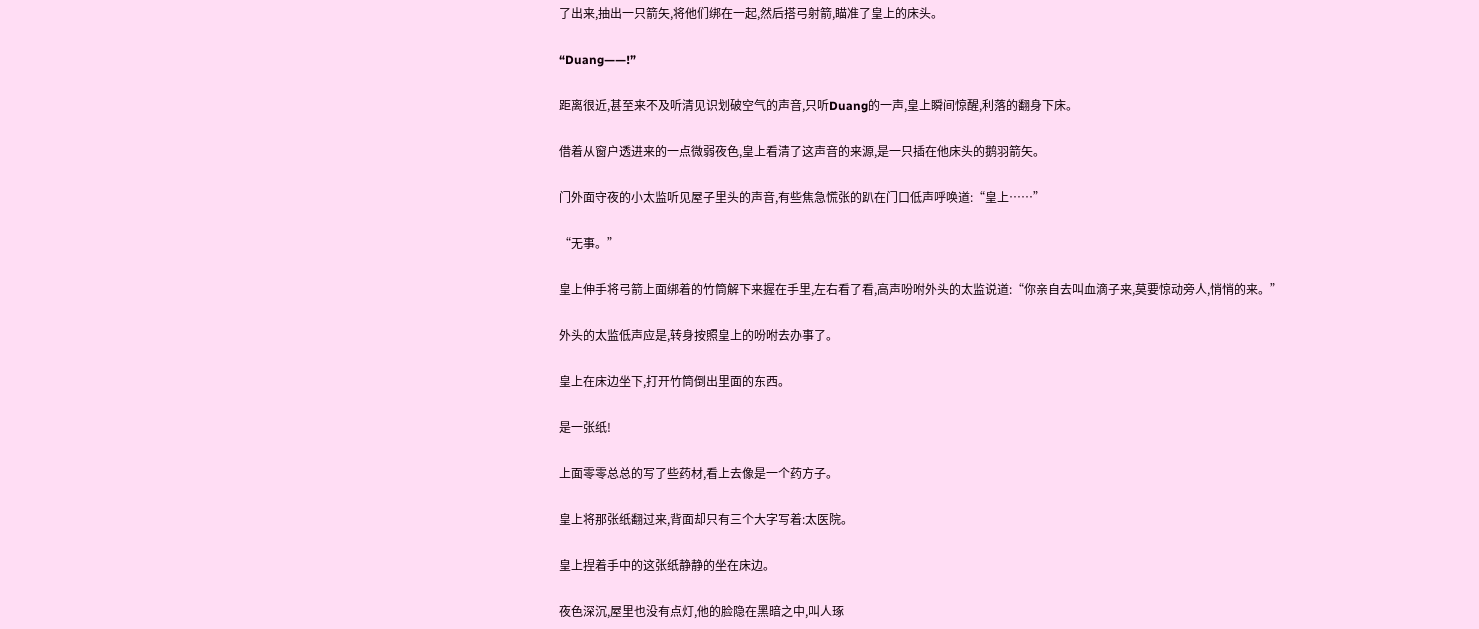了出来,抽出一只箭矢,将他们绑在一起,然后搭弓射箭,瞄准了皇上的床头。

“Duang——!”

距离很近,甚至来不及听清见识划破空气的声音,只听Duang的一声,皇上瞬间惊醒,利落的翻身下床。

借着从窗户透进来的一点微弱夜色,皇上看清了这声音的来源,是一只插在他床头的鹅羽箭矢。

门外面守夜的小太监听见屋子里头的声音,有些焦急慌张的趴在门口低声呼唤道:“皇上……”

“无事。”

皇上伸手将弓箭上面绑着的竹筒解下来握在手里,左右看了看,高声吩咐外头的太监说道:“你亲自去叫血滴子来,莫要惊动旁人,悄悄的来。”

外头的太监低声应是,转身按照皇上的吩咐去办事了。

皇上在床边坐下,打开竹筒倒出里面的东西。

是一张纸!

上面零零总总的写了些药材,看上去像是一个药方子。

皇上将那张纸翻过来,背面却只有三个大字写着:太医院。

皇上捏着手中的这张纸静静的坐在床边。

夜色深沉,屋里也没有点灯,他的脸隐在黑暗之中,叫人琢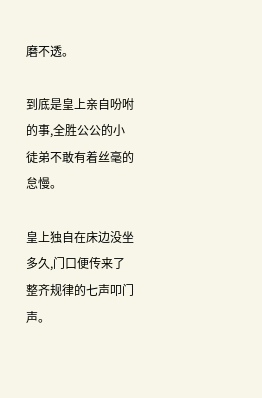磨不透。

到底是皇上亲自吩咐的事,全胜公公的小徒弟不敢有着丝毫的怠慢。

皇上独自在床边没坐多久,门口便传来了整齐规律的七声叩门声。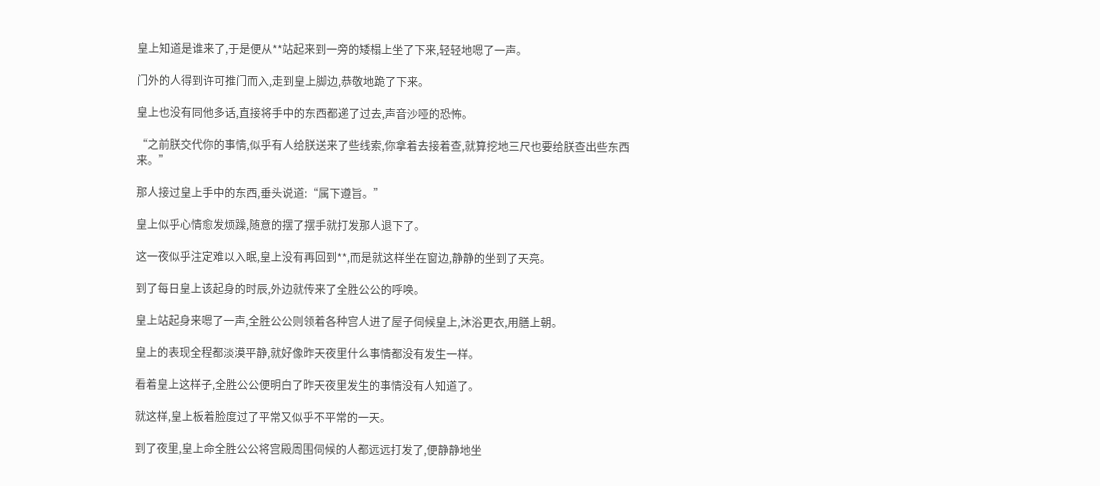皇上知道是谁来了,于是便从**站起来到一旁的矮榻上坐了下来,轻轻地嗯了一声。

门外的人得到许可推门而入,走到皇上脚边,恭敬地跪了下来。

皇上也没有同他多话,直接将手中的东西都递了过去,声音沙哑的恐怖。

“之前朕交代你的事情,似乎有人给朕送来了些线索,你拿着去接着查,就算挖地三尺也要给朕查出些东西来。”

那人接过皇上手中的东西,垂头说道:“属下遵旨。”

皇上似乎心情愈发烦躁,随意的摆了摆手就打发那人退下了。

这一夜似乎注定难以入眠,皇上没有再回到**,而是就这样坐在窗边,静静的坐到了天亮。

到了每日皇上该起身的时辰,外边就传来了全胜公公的呼唤。

皇上站起身来嗯了一声,全胜公公则领着各种宫人进了屋子伺候皇上,沐浴更衣,用膳上朝。

皇上的表现全程都淡漠平静,就好像昨天夜里什么事情都没有发生一样。

看着皇上这样子,全胜公公便明白了昨天夜里发生的事情没有人知道了。

就这样,皇上板着脸度过了平常又似乎不平常的一天。

到了夜里,皇上命全胜公公将宫殿周围伺候的人都远远打发了,便静静地坐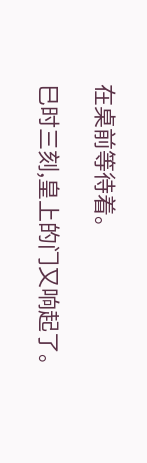在桌前等待着。

巳时三刻,皇上的门又响起了。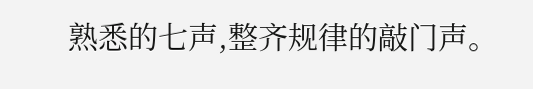熟悉的七声,整齐规律的敲门声。